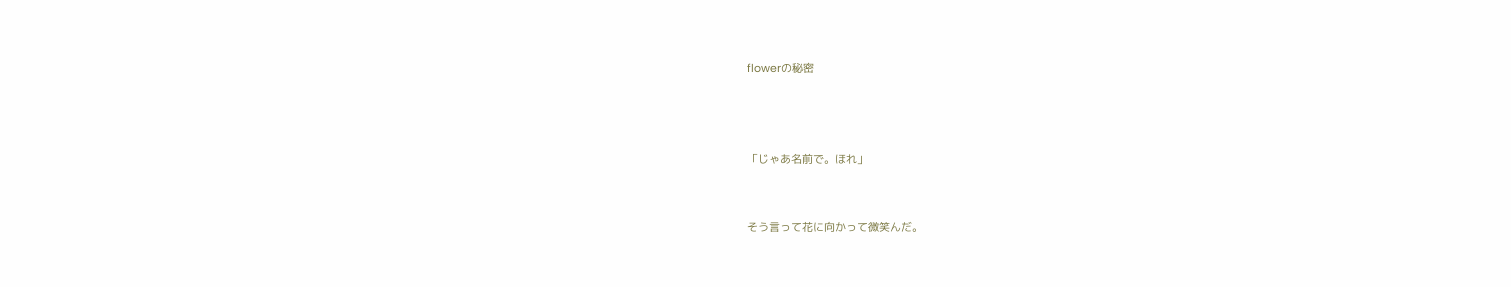flowerの秘密



「じゃあ名前で。ほれ」


そう言って花に向かって微笑んだ。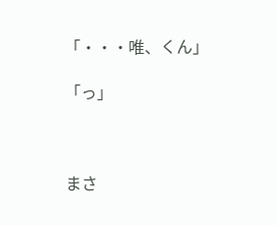「・・・唯、くん」

「っ」



まさ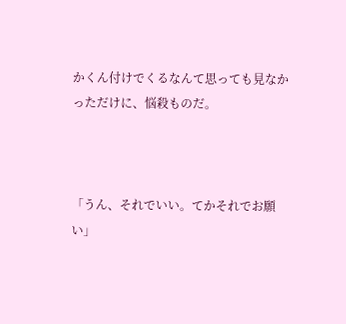かくん付けでくるなんて思っても見なかっただけに、悩殺ものだ。



「うん、それでいい。てかそれでお願い」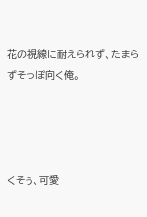花の視線に耐えられず、たまらずそっぽ向く俺。




くそぅ、可愛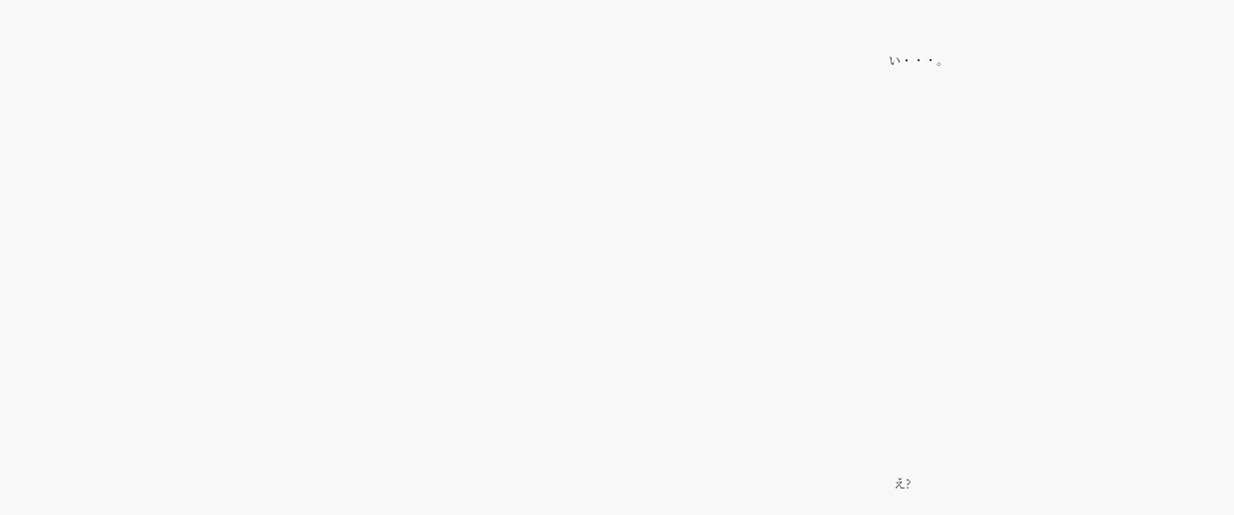い・・・。



















え?